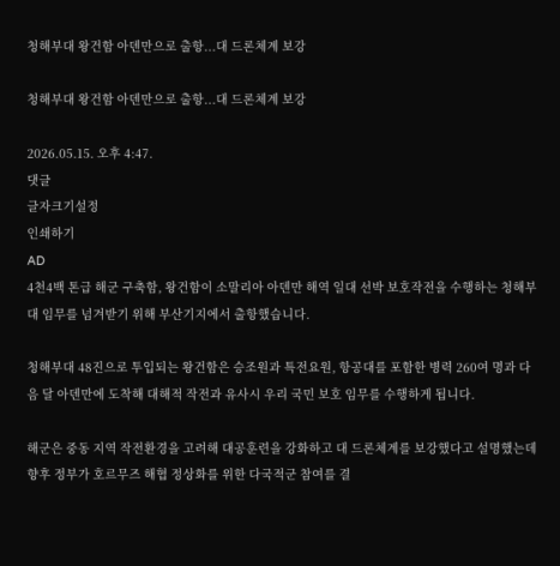청해부대 왕건함 아덴만으로 출항...대 드론체계 보강

청해부대 왕건함 아덴만으로 출항...대 드론체계 보강

2026.05.15. 오후 4:47.
댓글
글자크기설정
인쇄하기
AD
4천4백 톤급 해군 구축함, 왕건함이 소말리아 아덴만 해역 일대 선박 보호작전을 수행하는 청해부대 임무를 넘겨받기 위해 부산기지에서 출항했습니다.

청해부대 48진으로 투입되는 왕건함은 승조원과 특전요원, 항공대를 포함한 병력 260여 명과 다음 달 아덴만에 도착해 대해적 작전과 유사시 우리 국민 보호 임무를 수행하게 됩니다.

해군은 중동 지역 작전환경을 고려해 대공훈련을 강화하고 대 드론체계를 보강했다고 설명했는데 향후 정부가 호르무즈 해협 정상화를 위한 다국적군 참여를 결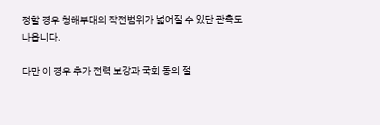정할 경우 청해부대의 작전범위가 넓어질 수 있단 관측도 나옵니다.

다만 이 경우 추가 전력 보강과 국회 동의 절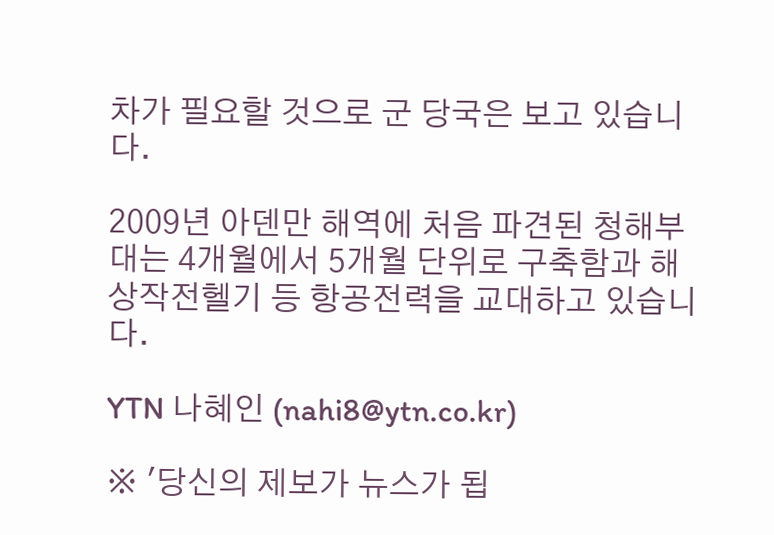차가 필요할 것으로 군 당국은 보고 있습니다.

2009년 아덴만 해역에 처음 파견된 청해부대는 4개월에서 5개월 단위로 구축함과 해상작전헬기 등 항공전력을 교대하고 있습니다.

YTN 나혜인 (nahi8@ytn.co.kr)

※ '당신의 제보가 뉴스가 됩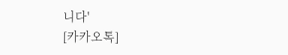니다'
[카카오톡]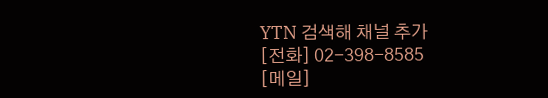YTN 검색해 채널 추가
[전화] 02-398-8585
[메일]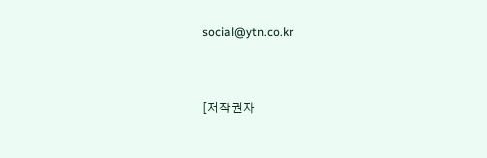social@ytn.co.kr


[저작권자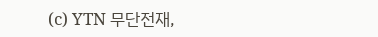(c) YTN 무단전재,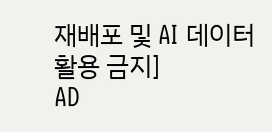재배포 및 AI 데이터 활용 금지]
AD